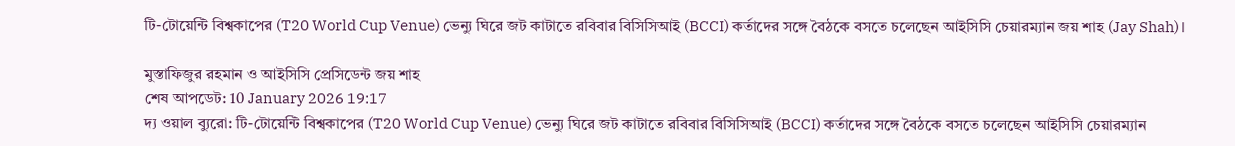টি-টোয়েন্টি বিশ্বকাপের (T20 World Cup Venue) ভেন্যু ঘিরে জট কাটাতে রবিবার বিসিসিআই (BCCI) কর্তাদের সঙ্গে বৈঠকে বসতে চলেছেন আইসিসি চেয়ারম্যান জয় শাহ (Jay Shah)।

মুস্তাফিজুর রহমান ও আইসিসি প্রেসিডেন্ট জয় শাহ
শেষ আপডেট: 10 January 2026 19:17
দ্য ওয়াল ব্যুরো: টি-টোয়েন্টি বিশ্বকাপের (T20 World Cup Venue) ভেন্যু ঘিরে জট কাটাতে রবিবার বিসিসিআই (BCCI) কর্তাদের সঙ্গে বৈঠকে বসতে চলেছেন আইসিসি চেয়ারম্যান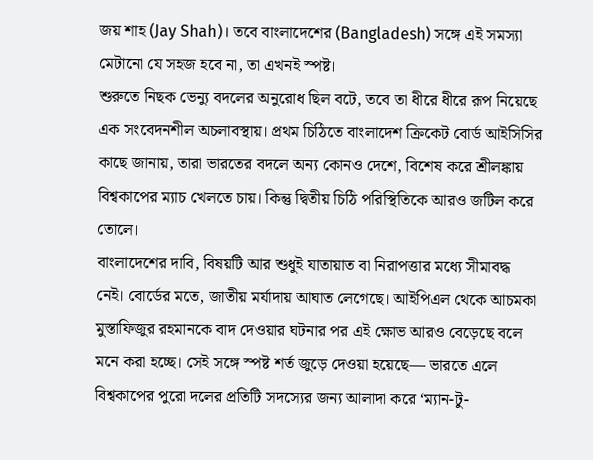জয় শাহ (Jay Shah)। তবে বাংলাদেশের (Bangladesh) সঙ্গে এই সমস্যা মেটানো যে সহজ হবে না, তা এখনই স্পষ্ট।
শুরুতে নিছক ভেন্যু বদলের অনুরোধ ছিল বটে, তবে তা ধীরে ধীরে রূপ নিয়েছে এক সংবেদনশীল অচলাবস্থায়। প্রথম চিঠিতে বাংলাদেশ ক্রিকেট বোর্ড আইসিসির কাছে জানায়, তারা ভারতের বদলে অন্য কোনও দেশে, বিশেষ করে শ্রীলঙ্কায় বিশ্বকাপের ম্যাচ খেলতে চায়। কিন্তু দ্বিতীয় চিঠি পরিস্থিতিকে আরও জটিল করে তোলে।
বাংলাদেশের দাবি, বিষয়টি আর শুধুই যাতায়াত বা নিরাপত্তার মধ্যে সীমাবদ্ধ নেই। বোর্ডের মতে, জাতীয় মর্যাদায় আঘাত লেগেছে। আইপিএল থেকে আচমকা মুস্তাফিজুর রহমানকে বাদ দেওয়ার ঘটনার পর এই ক্ষোভ আরও বেড়েছে বলে মনে করা হচ্ছে। সেই সঙ্গে স্পষ্ট শর্ত জুড়ে দেওয়া হয়েছে— ভারতে এলে বিশ্বকাপের পুরো দলের প্রতিটি সদস্যের জন্য আলাদা করে ‘ম্যান-টু-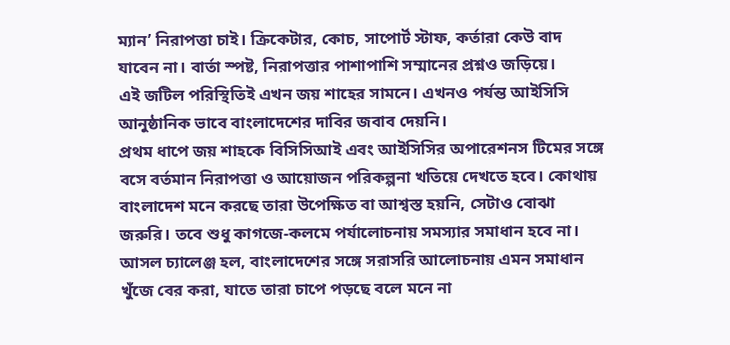ম্যান’ নিরাপত্তা চাই। ক্রিকেটার, কোচ, সাপোর্ট স্টাফ, কর্তারা কেউ বাদ যাবেন না। বার্তা স্পষ্ট, নিরাপত্তার পাশাপাশি সম্মানের প্রশ্নও জড়িয়ে।
এই জটিল পরিস্থিতিই এখন জয় শাহের সামনে। এখনও পর্যন্ত আইসিসি আনুষ্ঠানিক ভাবে বাংলাদেশের দাবির জবাব দেয়নি।
প্রথম ধাপে জয় শাহকে বিসিসিআই এবং আইসিসির অপারেশনস টিমের সঙ্গে বসে বর্তমান নিরাপত্তা ও আয়োজন পরিকল্পনা খতিয়ে দেখতে হবে। কোথায় বাংলাদেশ মনে করছে তারা উপেক্ষিত বা আশ্বস্ত হয়নি, সেটাও বোঝা জরুরি। তবে শুধু কাগজে-কলমে পর্যালোচনায় সমস্যার সমাধান হবে না।
আসল চ্যালেঞ্জ হল, বাংলাদেশের সঙ্গে সরাসরি আলোচনায় এমন সমাধান খুঁজে বের করা, যাতে তারা চাপে পড়ছে বলে মনে না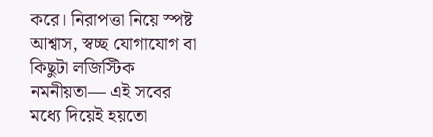করে। নিরাপত্তা নিয়ে স্পষ্ট আশ্বাস, স্বচ্ছ যোগাযোগ বা কিছুটা লজিস্টিক নমনীয়তা— এই সবের মধ্যে দিয়েই হয়তো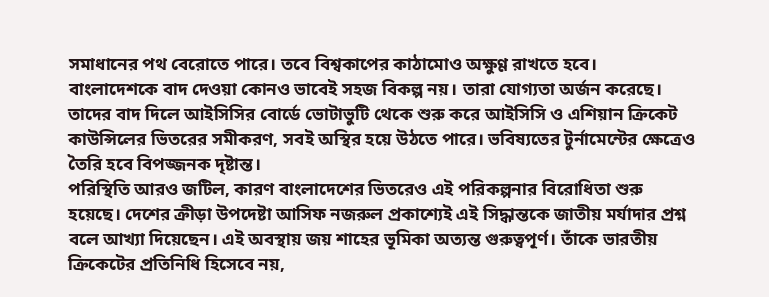সমাধানের পথ বেরোতে পারে। তবে বিশ্বকাপের কাঠামোও অক্ষুণ্ণ রাখতে হবে।
বাংলাদেশকে বাদ দেওয়া কোনও ভাবেই সহজ বিকল্প নয়। তারা যোগ্যতা অর্জন করেছে। তাদের বাদ দিলে আইসিসির বোর্ডে ভোটাভুটি থেকে শুরু করে আইসিসি ও এশিয়ান ক্রিকেট কাউন্সিলের ভিতরের সমীকরণ, সবই অস্থির হয়ে উঠতে পারে। ভবিষ্যতের টুর্নামেন্টের ক্ষেত্রেও তৈরি হবে বিপজ্জনক দৃষ্টান্ত।
পরিস্থিতি আরও জটিল, কারণ বাংলাদেশের ভিতরেও এই পরিকল্পনার বিরোধিতা শুরু হয়েছে। দেশের ক্রীড়া উপদেষ্টা আসিফ নজরুল প্রকাশ্যেই এই সিদ্ধান্তকে জাতীয় মর্যাদার প্রশ্ন বলে আখ্যা দিয়েছেন। এই অবস্থায় জয় শাহের ভূমিকা অত্যন্ত গুরুত্বপূর্ণ। তাঁকে ভারতীয় ক্রিকেটের প্রতিনিধি হিসেবে নয়,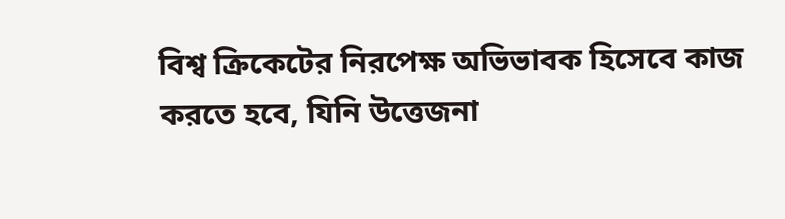বিশ্ব ক্রিকেটের নিরপেক্ষ অভিভাবক হিসেবে কাজ করতে হবে, যিনি উত্তেজনা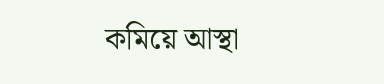কমিয়ে আস্থা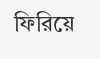ফিরিয়ে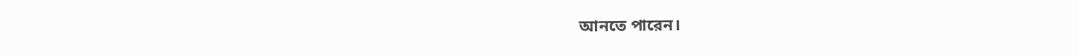আনতে পারেন।